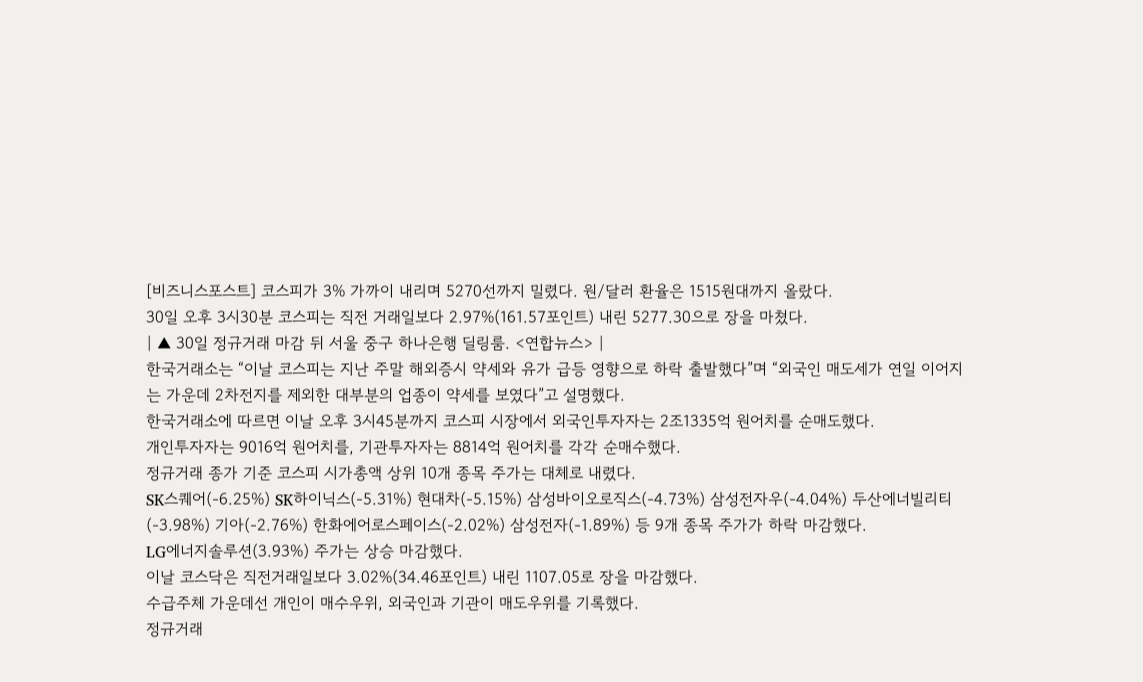[비즈니스포스트] 코스피가 3% 가까이 내리며 5270선까지 밀렸다. 원/달러 환율은 1515원대까지 올랐다.
30일 오후 3시30분 코스피는 직전 거래일보다 2.97%(161.57포인트) 내린 5277.30으로 장을 마쳤다.
| ▲ 30일 정규거래 마감 뒤 서울 중구 하나은행 딜링룸. <연합뉴스> |
한국거래소는 “이날 코스피는 지난 주말 해외증시 약세와 유가 급등 영향으로 하락 출발했다”며 “외국인 매도세가 연일 이어지는 가운데 2차전지를 제외한 대부분의 업종이 약세를 보였다”고 설명했다.
한국거래소에 따르면 이날 오후 3시45분까지 코스피 시장에서 외국인투자자는 2조1335억 원어치를 순매도했다.
개인투자자는 9016억 원어치를, 기관투자자는 8814억 원어치를 각각 순매수했다.
정규거래 종가 기준 코스피 시가총액 상위 10개 종목 주가는 대체로 내렸다.
SK스퀘어(-6.25%) SK하이닉스(-5.31%) 현대차(-5.15%) 삼성바이오로직스(-4.73%) 삼성전자우(-4.04%) 두산에너빌리티(-3.98%) 기아(-2.76%) 한화에어로스페이스(-2.02%) 삼성전자(-1.89%) 등 9개 종목 주가가 하락 마감했다.
LG에너지솔루션(3.93%) 주가는 상승 마감했다.
이날 코스닥은 직전거래일보다 3.02%(34.46포인트) 내린 1107.05로 장을 마감했다.
수급주체 가운데선 개인이 매수우위, 외국인과 기관이 매도우위를 기록했다.
정규거래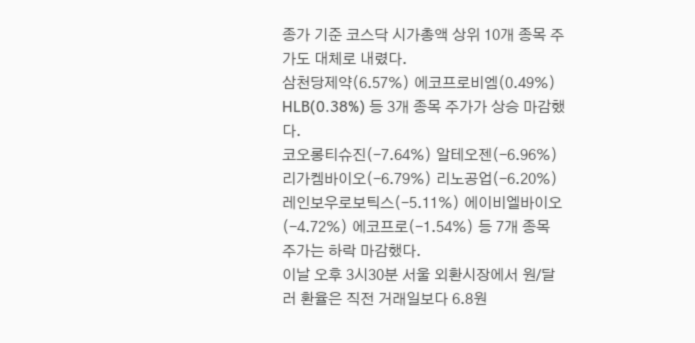종가 기준 코스닥 시가총액 상위 10개 종목 주가도 대체로 내렸다.
삼천당제약(6.57%) 에코프로비엠(0.49%) HLB(0.38%) 등 3개 종목 주가가 상승 마감했다.
코오롱티슈진(-7.64%) 알테오젠(-6.96%) 리가켐바이오(-6.79%) 리노공업(-6.20%) 레인보우로보틱스(-5.11%) 에이비엘바이오(-4.72%) 에코프로(-1.54%) 등 7개 종목 주가는 하락 마감했다.
이날 오후 3시30분 서울 외환시장에서 원/달러 환율은 직전 거래일보다 6.8원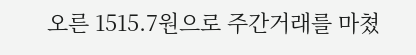오른 1515.7원으로 주간거래를 마쳤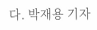다. 박재용 기자